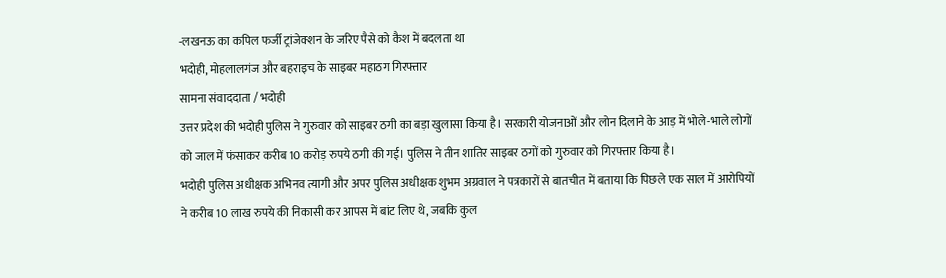-लखनऊ का कपिल फर्जी ट्रांजेक्शन के जरिए पैसे को कैश में बदलता था
भदोही, मोहलालगंज और बहराइच के साइबर महाठग गिरफ्तार
सामना संवाददाता / भदोही
उत्तर प्रदेश की भदोही पुलिस ने गुरुवार को साइबर ठगी का बड़ा खुलासा किया है। सरकारी योजनाओं और लोन दिलाने के आड़ में भोले-भाले लोगों को जाल में फंसाकर करीब 10 करोड़ रुपये ठगी की गई। पुलिस ने तीन शातिर साइबर ठगों को गुरुवार को गिरफ्तार किया है।
भदोही पुलिस अधीक्षक अभिनव त्यागी और अपर पुलिस अधीक्षक शुभम अग्रवाल ने पत्रकारों से बातचीत में बताया कि पिछले एक साल में आरोपियों ने करीब 10 लाख रुपये की निकासी कर आपस में बांट लिए थे, जबकि कुल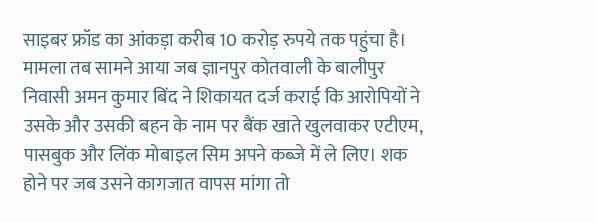साइबर फ्रॉड का आंकड़ा करीब 10 करोड़ रुपये तक पहुंचा है।
मामला तब सामने आया जब ज्ञानपुर कोतवाली के बालीपुर निवासी अमन कुमार बिंद ने शिकायत दर्ज कराई कि आरोपियों ने उसके और उसकी बहन के नाम पर बैंक खाते खुलवाकर एटीएम, पासबुक और लिंक मोबाइल सिम अपने कब्जे में ले लिए। शक होने पर जब उसने कागजात वापस मांगा तो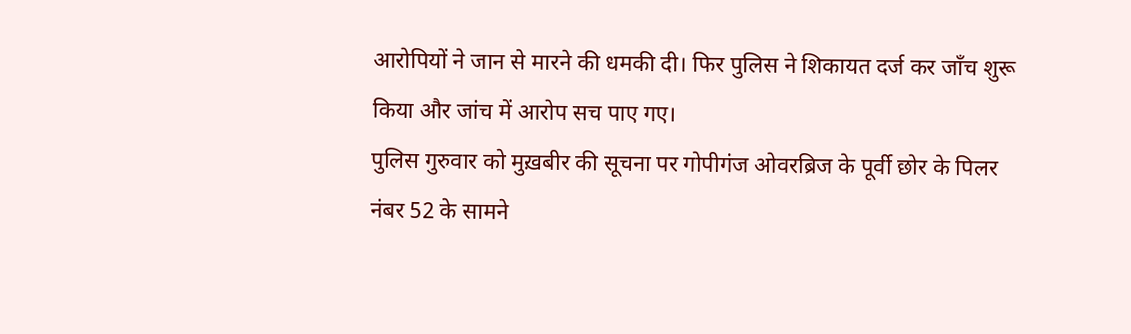आरोपियों ने जान से मारने की धमकी दी। फिर पुलिस ने शिकायत दर्ज कर जाँच शुरू किया और जांच में आरोप सच पाए गए।
पुलिस गुरुवार को मुख़बीर की सूचना पर गोपीगंज ओवरब्रिज के पूर्वी छोर के पिलर नंबर 52 के सामने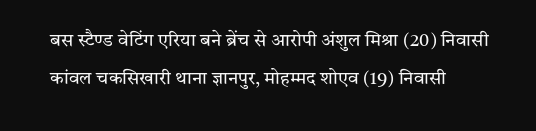बस स्टैण्ड वेटिंग एरिया बने ब्रेंच से आरोपी अंशुल मिश्रा (20) निवासी कांवल चकसिखारी थाना ज्ञानपुर, मोहम्मद शोएव (19) निवासी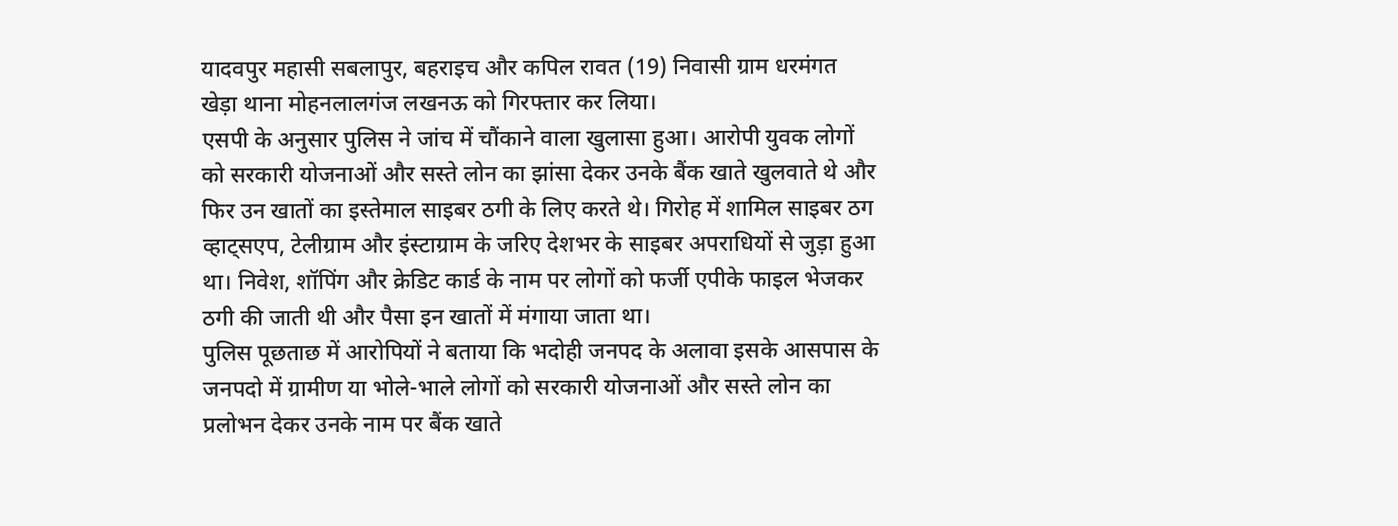यादवपुर महासी सबलापुर, बहराइच और कपिल रावत (19) निवासी ग्राम धरमंगत खेड़ा थाना मोहनलालगंज लखनऊ को गिरफ्तार कर लिया।
एसपी के अनुसार पुलिस ने जांच में चौंकाने वाला खुलासा हुआ। आरोपी युवक लोगों को सरकारी योजनाओं और सस्ते लोन का झांसा देकर उनके बैंक खाते खुलवाते थे और फिर उन खातों का इस्तेमाल साइबर ठगी के लिए करते थे। गिरोह में शामिल साइबर ठग व्हाट्सएप, टेलीग्राम और इंस्टाग्राम के जरिए देशभर के साइबर अपराधियों से जुड़ा हुआ था। निवेश, शॉपिंग और क्रेडिट कार्ड के नाम पर लोगों को फर्जी एपीके फाइल भेजकर ठगी की जाती थी और पैसा इन खातों में मंगाया जाता था।
पुलिस पूछताछ में आरोपियों ने बताया कि भदोही जनपद के अलावा इसके आसपास के जनपदो में ग्रामीण या भोले-भाले लोगों को सरकारी योजनाओं और सस्ते लोन का प्रलोभन देकर उनके नाम पर बैंक खाते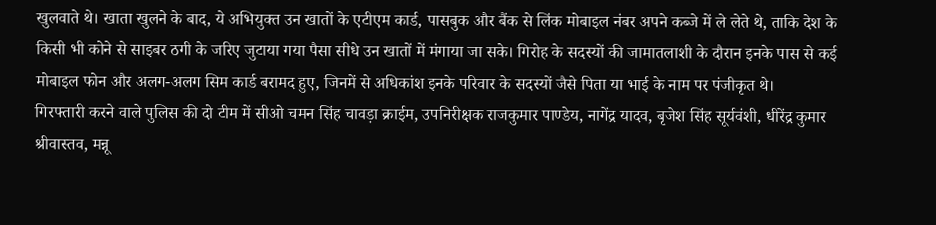खुलवाते थे। खाता खुलने के बाद, ये अभियुक्त उन खातों के एटीएम कार्ड, पासबुक और बैंक से लिंक मोबाइल नंबर अपने कब्जे में ले लेते थे, ताकि देश के किसी भी कोने से साइबर ठगी के जरिए जुटाया गया पैसा सीधे उन खातों में मंगाया जा सके। गिरोह के सदस्यों की जामातलाशी के दौरान इनके पास से कई मोबाइल फोन और अलग-अलग सिम कार्ड बरामद हुए, जिनमें से अधिकांश इनके परिवार के सदस्यों जैसे पिता या भाई के नाम पर पंजीकृत थे।
गिरफ्तारी करने वाले पुलिस की दो टीम में सीओ चमन सिंह चावड़ा क्राईम, उपनिरीक्षक राजकुमार पाण्डेय, नागेंद्र यादव, बृजेश सिंह सूर्यवंशी, धीरेंद्र कुमार श्रीवास्तव, मन्नू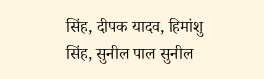सिंह, दीपक यादव, हिमांशु सिंह, सुनील पाल सुनील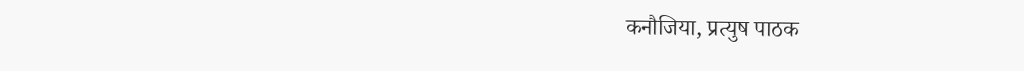कनौजिया, प्रत्युष पाठक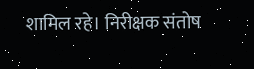शामिल रहे। निरीक्षक संतोष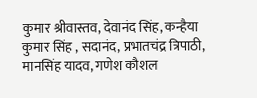कुमार श्रीवास्तव, देवानंद सिंह, कन्हैया कुमार सिंह , सदानंद, प्रभातचंद्र त्रिपाठी, मानसिंह यादव, गणेश कौशल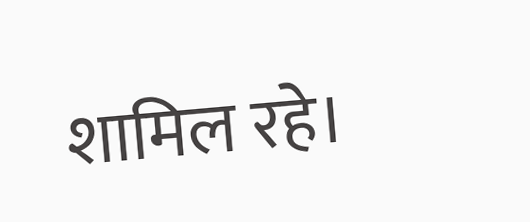शामिल रहे।